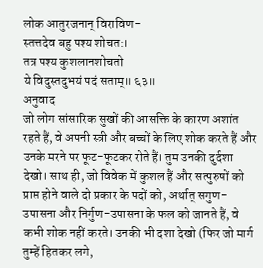लोक आतुरजनान् विराविण-
स्तत्तदेव बहु पश्य शोचत:।
तत्र पश्य कुशलानशोचतो
ये विदुस्तदुभयं पदं सताम्॥ ६३॥
अनुवाद
जो लोग सांसारिक सुखों की आसक्ति के कारण अशांत रहते हैं, वे अपनी स्त्री और बच्चों के लिए शोक करते हैं और उनके मरने पर फूट-फूटकर रोते हैं। तुम उनकी दुर्दशा देखो। साथ ही, जो विवेक में कुशल हैं और सत्पुरुषों को प्राप्त होने वाले दो प्रकार के पदों को, अर्थात् सगुण-उपासना और निर्गुण-उपासना के फल को जानते हैं, वे कभी शोक नहीं करते। उनकी भी दशा देखो (फिर जो मार्ग तुम्हें हितकर लगे,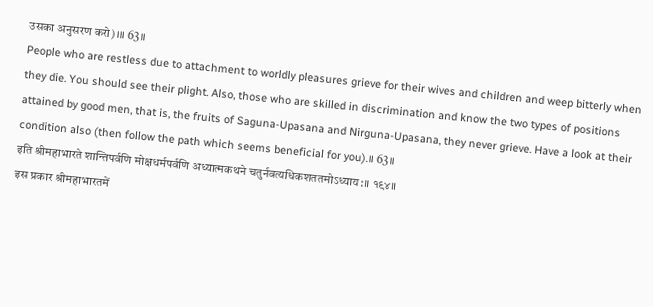उसका अनुसरण करो)।॥ 63॥
People who are restless due to attachment to worldly pleasures grieve for their wives and children and weep bitterly when they die. You should see their plight. Also, those who are skilled in discrimination and know the two types of positions attained by good men, that is, the fruits of Saguna-Upasana and Nirguna-Upasana, they never grieve. Have a look at their condition also (then follow the path which seems beneficial for you).॥ 63॥
इति श्रीमहाभारते शान्तिपर्वणि मोक्षधर्मपर्वणि अध्यात्मकथने चतुर्नवत्यधिकशततमोऽध्याय:॥ १९४॥
इस प्रकार श्रीमहाभारतमें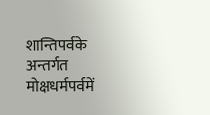शान्तिपर्वके अन्तर्गत मोक्षधर्मपर्वमें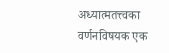अध्यात्मतत्त्वका वर्णनविषयक एक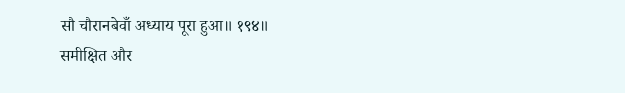सौ चौरानबेवाँ अध्याय पूरा हुआ॥ १९४॥
समीक्षित और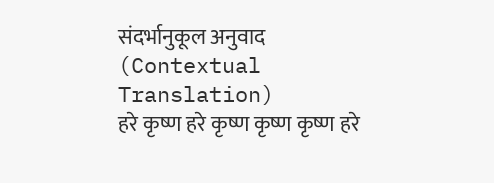संदर्भानुकूल अनुवाद (Contextual Translation)
हरे कृष्ण हरे कृष्ण कृष्ण कृष्ण हरे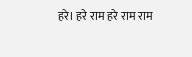हरे। हरे राम हरे राम राम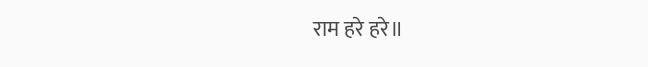राम हरे हरे॥